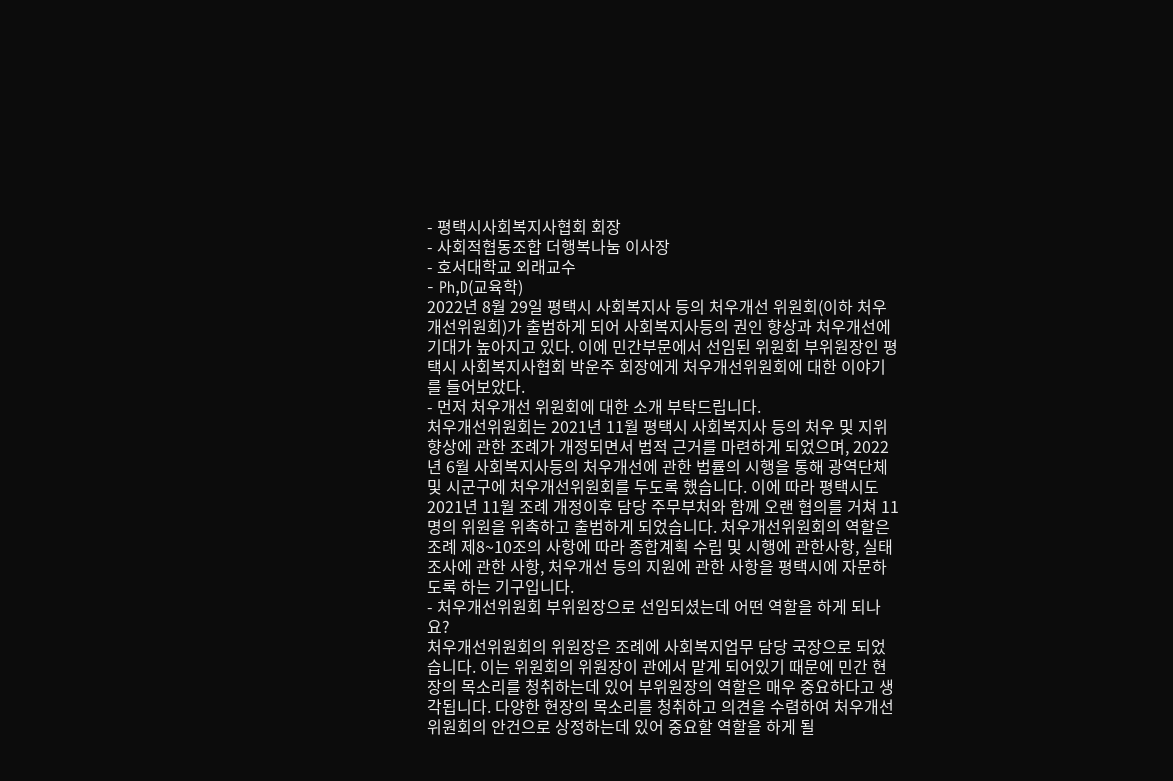- 평택시사회복지사협회 회장
- 사회적협동조합 더행복나눔 이사장
- 호서대학교 외래교수
- Ph,D(교육학)
2022년 8월 29일 평택시 사회복지사 등의 처우개선 위원회(이하 처우개선위원회)가 출범하게 되어 사회복지사등의 권인 향상과 처우개선에 기대가 높아지고 있다. 이에 민간부문에서 선임된 위원회 부위원장인 평택시 사회복지사협회 박운주 회장에게 처우개선위원회에 대한 이야기를 들어보았다.
- 먼저 처우개선 위원회에 대한 소개 부탁드립니다.
처우개선위원회는 2021년 11월 평택시 사회복지사 등의 처우 및 지위향상에 관한 조례가 개정되면서 법적 근거를 마련하게 되었으며, 2022년 6월 사회복지사등의 처우개선에 관한 법률의 시행을 통해 광역단체 및 시군구에 처우개선위원회를 두도록 했습니다. 이에 따라 평택시도 2021년 11월 조례 개정이후 담당 주무부처와 함께 오랜 협의를 거쳐 11명의 위원을 위촉하고 출범하게 되었습니다. 처우개선위원회의 역할은 조례 제8~10조의 사항에 따라 종합계획 수립 및 시행에 관한사항, 실태조사에 관한 사항, 처우개선 등의 지원에 관한 사항을 평택시에 자문하도록 하는 기구입니다.
- 처우개선위원회 부위원장으로 선임되셨는데 어떤 역할을 하게 되나요?
처우개선위원회의 위원장은 조례에 사회복지업무 담당 국장으로 되었습니다. 이는 위원회의 위원장이 관에서 맡게 되어있기 때문에 민간 현장의 목소리를 청취하는데 있어 부위원장의 역할은 매우 중요하다고 생각됩니다. 다양한 현장의 목소리를 청취하고 의견을 수렴하여 처우개선 위원회의 안건으로 상정하는데 있어 중요할 역할을 하게 될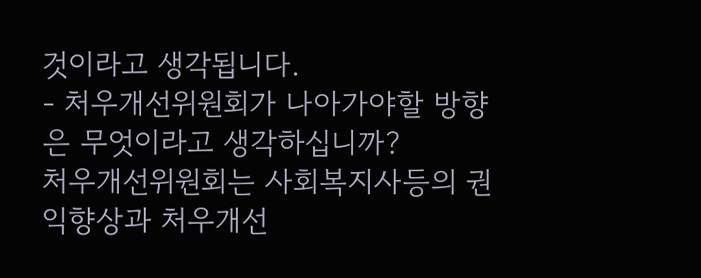것이라고 생각됩니다.
- 처우개선위원회가 나아가야할 방향은 무엇이라고 생각하십니까?
처우개선위원회는 사회복지사등의 권익향상과 처우개선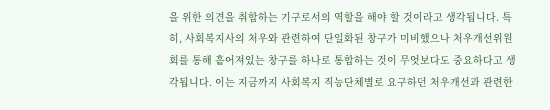을 위한 의견을 취합하는 기구로서의 역할을 해야 할 것이라고 생각됩니다. 특히, 사회복지사의 처우와 관련하여 단일화된 창구가 미비했으나 처우개선위원회를 통해 흩어져있는 창구를 하나로 통합하는 것이 무엇보다도 중요하다고 생각됩니다. 이는 지금까지 사회복지 직능단체별로 요구하던 처우개선과 관련한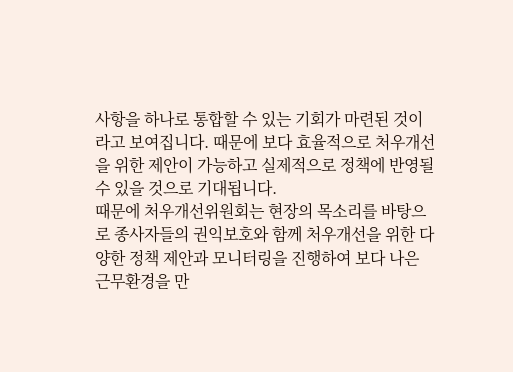사항을 하나로 통합할 수 있는 기회가 마련된 것이라고 보여집니다. 때문에 보다 효율적으로 처우개선을 위한 제안이 가능하고 실제적으로 정책에 반영될 수 있을 것으로 기대됩니다.
때문에 처우개선위원회는 현장의 목소리를 바탕으로 종사자들의 권익보호와 함께 처우개선을 위한 다양한 정책 제안과 모니터링을 진행하여 보다 나은 근무환경을 만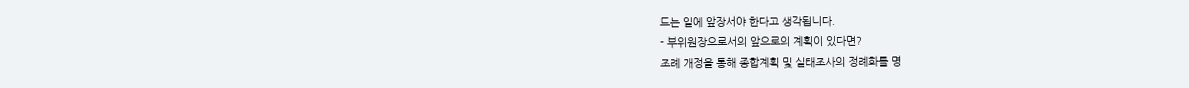드는 일에 앞장서야 한다고 생각됩니다.
- 부위원장으로서의 앞으로의 계획이 있다면?
조례 개정을 통해 종합계획 및 실태조사의 정례화를 명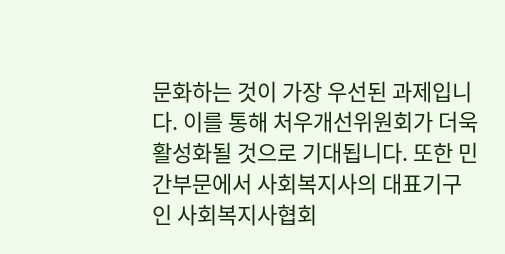문화하는 것이 가장 우선된 과제입니다. 이를 통해 처우개선위원회가 더욱 활성화될 것으로 기대됩니다. 또한 민간부문에서 사회복지사의 대표기구인 사회복지사협회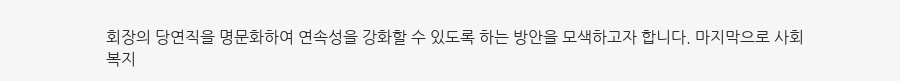회장의 당연직을 명문화하여 연속성을 강화할 수 있도록 하는 방안을 모색하고자 합니다. 마지막으로 사회복지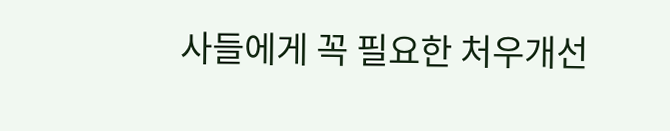사들에게 꼭 필요한 처우개선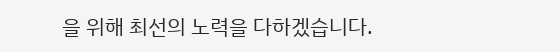을 위해 최선의 노력을 다하겠습니다.